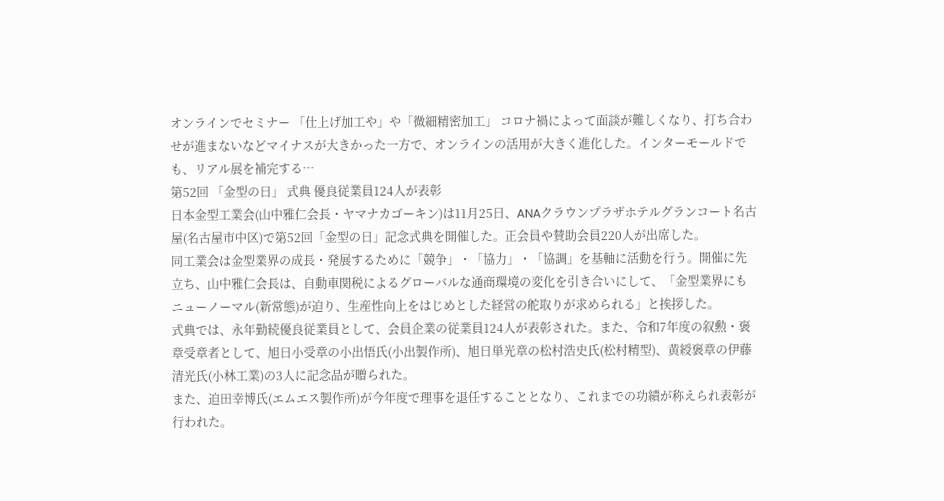オンラインでセミナー 「仕上げ加工や」や「微細精密加工」 コロナ禍によって面談が難しくなり、打ち合わせが進まないなどマイナスが大きかった一方で、オンラインの活用が大きく進化した。インターモールドでも、リアル展を補完する…
第52回 「金型の日」 式典 優良従業員124人が表彰
日本金型工業会(山中雅仁会長・ヤマナカゴーキン)は11月25日、ANAクラウンプラザホテルグランコート名古屋(名古屋市中区)で第52回「金型の日」記念式典を開催した。正会員や賛助会員220人が出席した。
同工業会は金型業界の成長・発展するために「競争」・「協力」・「協調」を基軸に活動を行う。開催に先立ち、山中雅仁会長は、自動車関税によるグローバルな通商環境の変化を引き合いにして、「金型業界にもニューノーマル(新常態)が迫り、生産性向上をはじめとした経営の舵取りが求められる」と挨拶した。
式典では、永年勤続優良従業員として、会員企業の従業員124人が表彰された。また、令和7年度の叙勲・褒章受章者として、旭日小受章の小出悟氏(小出製作所)、旭日単光章の松村浩史氏(松村精型)、黄綬褒章の伊藤清光氏(小林工業)の3人に記念品が贈られた。
また、迫田幸博氏(エムエス製作所)が今年度で理事を退任することとなり、これまでの功績が称えられ表彰が行われた。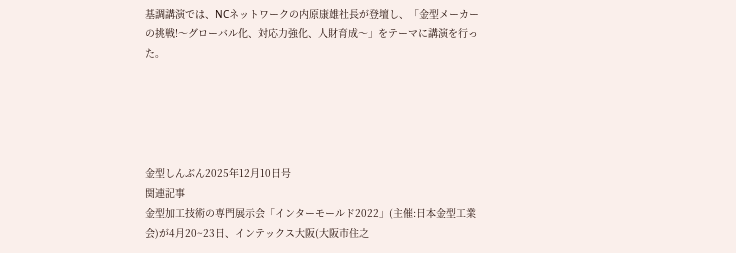基調講演では、NCネットワークの内原康雄社長が登壇し、「金型メーカーの挑戦!〜グローバル化、対応力強化、人財育成〜」をテーマに講演を行った。





金型しんぶん2025年12月10日号
関連記事
金型加工技術の専門展示会「インターモールド2022」(主催:日本金型工業会)が4月20~23日、インテックス大阪(大阪市住之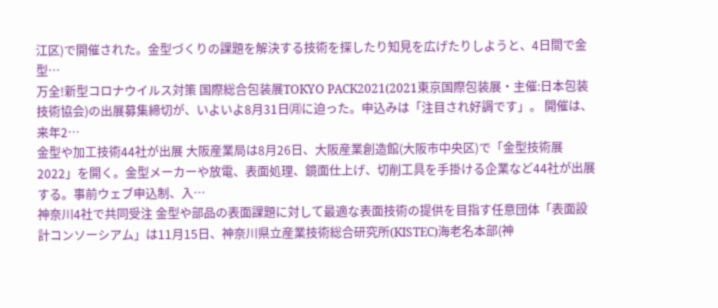江区)で開催された。金型づくりの課題を解決する技術を探したり知見を広げたりしようと、4日間で金型…
万全!新型コロナウイルス対策 国際総合包装展TOKYO PACK2021(2021東京国際包装展・主催:日本包装技術協会)の出展募集締切が、いよいよ8月31日㈪に迫った。申込みは「注目され好調です」。 開催は、来年2…
金型や加工技術44社が出展 大阪産業局は8月26日、大阪産業創造館(大阪市中央区)で「金型技術展2022」を開く。金型メーカーや放電、表面処理、鏡面仕上げ、切削工具を手掛ける企業など44社が出展する。事前ウェブ申込制、入…
神奈川4社で共同受注 金型や部品の表面課題に対して最適な表面技術の提供を目指す任意団体「表面設計コンソーシアム」は11月15日、神奈川県立産業技術総合研究所(KISTEC)海老名本部(神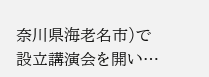奈川県海老名市)で設立講演会を開い…